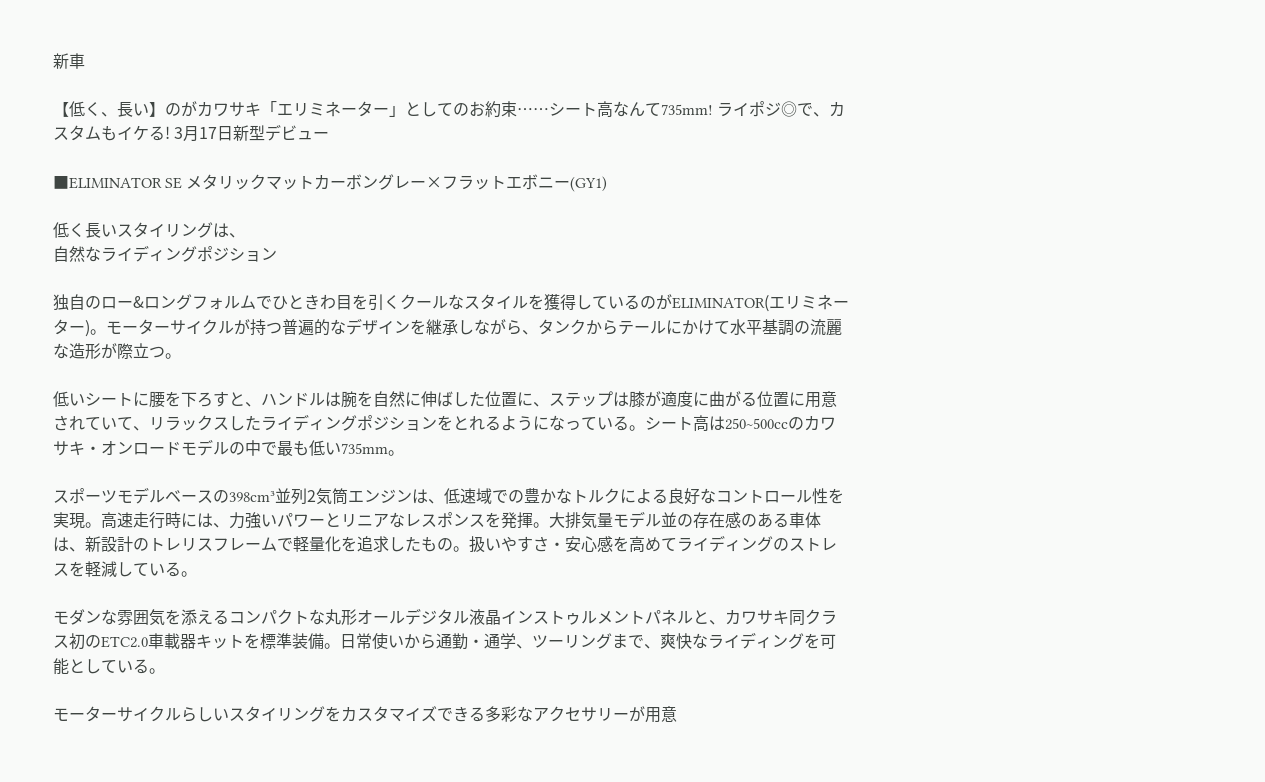新車

【低く、長い】のがカワサキ「エリミネーター」としてのお約束……シート高なんて735mm! ライポジ◎で、カスタムもイケる! 3月17日新型デビュー

■ELIMINATOR SE メタリックマットカーボングレー×フラットエボニー(GY1)

低く長いスタイリングは、
自然なライディングポジション

独自のロー&ロングフォルムでひときわ目を引くクールなスタイルを獲得しているのがELIMINATOR(エリミネーター)。モーターサイクルが持つ普遍的なデザインを継承しながら、タンクからテールにかけて水平基調の流麗な造形が際立つ。

低いシートに腰を下ろすと、ハンドルは腕を自然に伸ばした位置に、ステップは膝が適度に曲がる位置に用意されていて、リラックスしたライディングポジションをとれるようになっている。シート高は250~500ccのカワサキ・オンロードモデルの中で最も低い735mm。

スポーツモデルベースの398cm³並列2気筒エンジンは、低速域での豊かなトルクによる良好なコントロール性を実現。高速走行時には、力強いパワーとリニアなレスポンスを発揮。大排気量モデル並の存在感のある車体は、新設計のトレリスフレームで軽量化を追求したもの。扱いやすさ・安心感を高めてライディングのストレスを軽減している。

モダンな雰囲気を添えるコンパクトな丸形オールデジタル液晶インストゥルメントパネルと、カワサキ同クラス初のETC2.0車載器キットを標準装備。日常使いから通勤・通学、ツーリングまで、爽快なライディングを可能としている。

モーターサイクルらしいスタイリングをカスタマイズできる多彩なアクセサリーが用意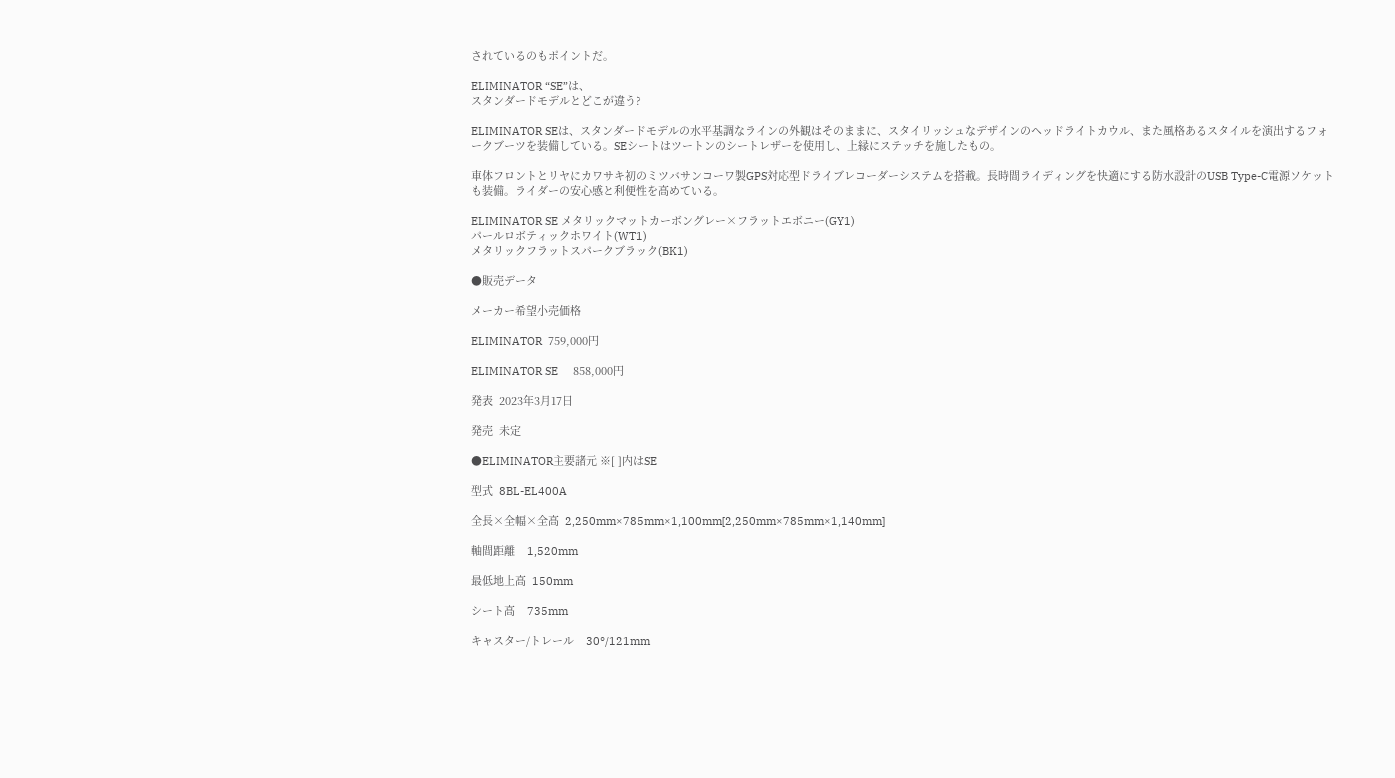されているのもポイントだ。

ELIMINATOR “SE”は、
スタンダードモデルとどこが違う?

ELIMINATOR SEは、スタンダードモデルの水平基調なラインの外観はそのままに、スタイリッシュなデザインのヘッドライトカウル、また風格あるスタイルを演出するフォークブーツを装備している。SEシートはツートンのシートレザーを使用し、上縁にステッチを施したもの。

車体フロントとリヤにカワサキ初のミツバサンコーワ製GPS対応型ドライブレコーダーシステムを搭載。長時間ライディングを快適にする防水設計のUSB Type-C電源ソケットも装備。ライダーの安心感と利便性を高めている。

ELIMINATOR SE メタリックマットカーボングレー×フラットエボニー(GY1)
パールロボティックホワイト(WT1)
メタリックフラットスパークブラック(BK1)

●販売データ

メーカー希望小売価格

ELIMINATOR  759,000円

ELIMINATOR SE     858,000円

発表  2023年3月17日

発売  未定

●ELIMINATOR主要諸元 ※[ ]内はSE

型式  8BL-EL400A

全長×全幅×全高  2,250mm×785mm×1,100mm[2,250mm×785mm×1,140mm]

軸間距離    1,520mm

最低地上高  150mm

シート高    735mm

キャスター/トレール    30°/121mm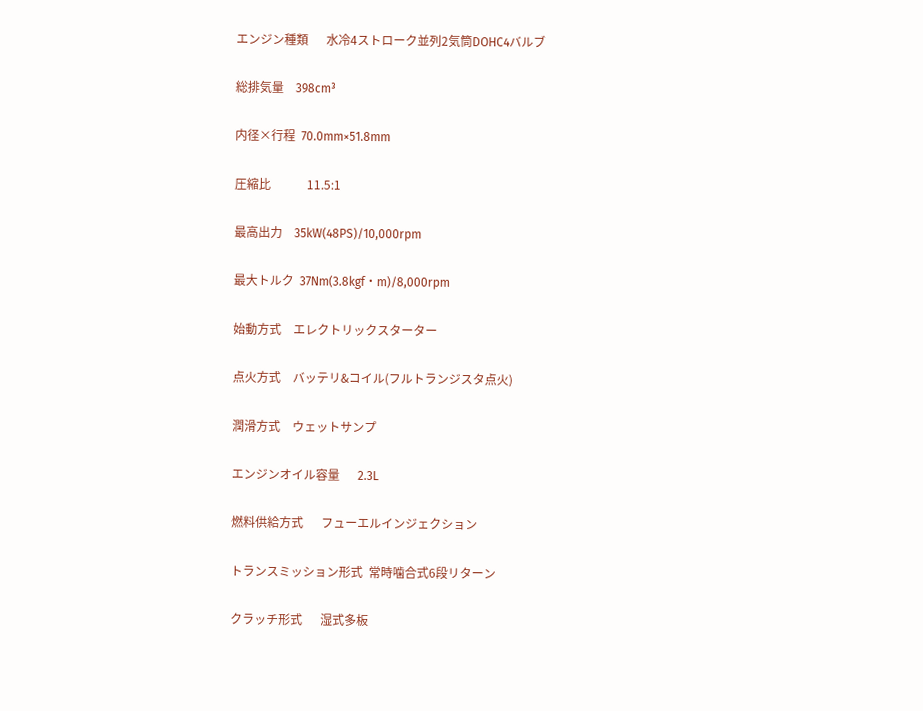エンジン種類      水冷4ストローク並列2気筒DOHC4バルブ

総排気量    398cm³

内径×行程  70.0mm×51.8mm

圧縮比            11.5:1

最高出力    35kW(48PS)/10,000rpm

最大トルク  37Nm(3.8kgf・m)/8,000rpm

始動方式    エレクトリックスターター

点火方式    バッテリ&コイル(フルトランジスタ点火)

潤滑方式    ウェットサンプ

エンジンオイル容量      2.3L

燃料供給方式      フューエルインジェクション

トランスミッション形式  常時噛合式6段リターン

クラッチ形式      湿式多板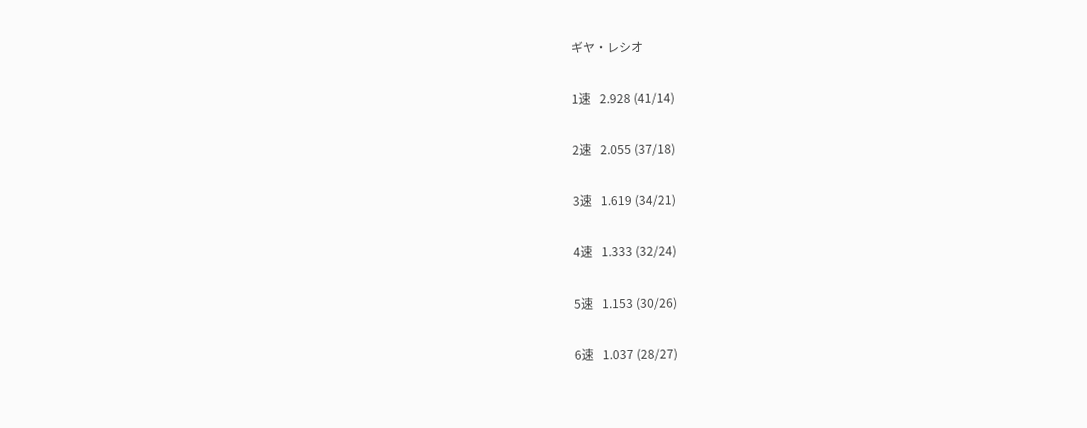ギヤ・レシオ

1速   2.928 (41/14)

2速   2.055 (37/18)

3速   1.619 (34/21)

4速   1.333 (32/24)

5速   1.153 (30/26)

6速   1.037 (28/27)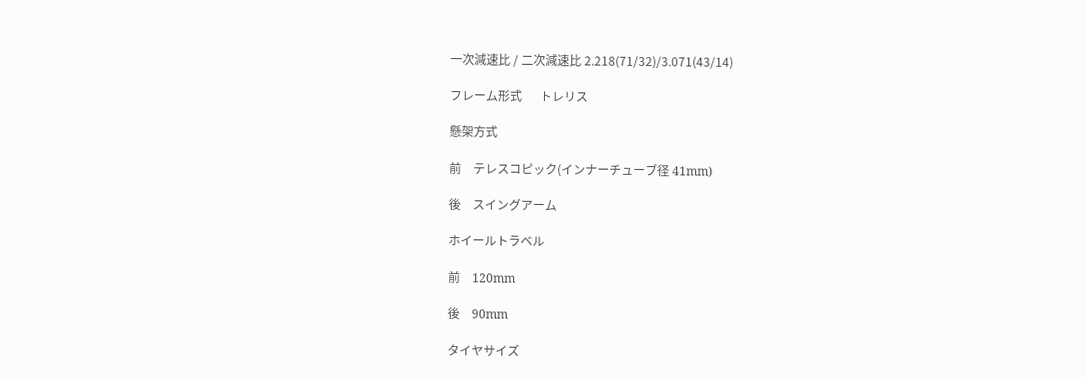一次減速比 / 二次減速比 2.218(71/32)/3.071(43/14)

フレーム形式      トレリス

懸架方式

前    テレスコピック(インナーチューブ径 41mm)

後    スイングアーム

ホイールトラベル

前    120mm

後    90mm

タイヤサイズ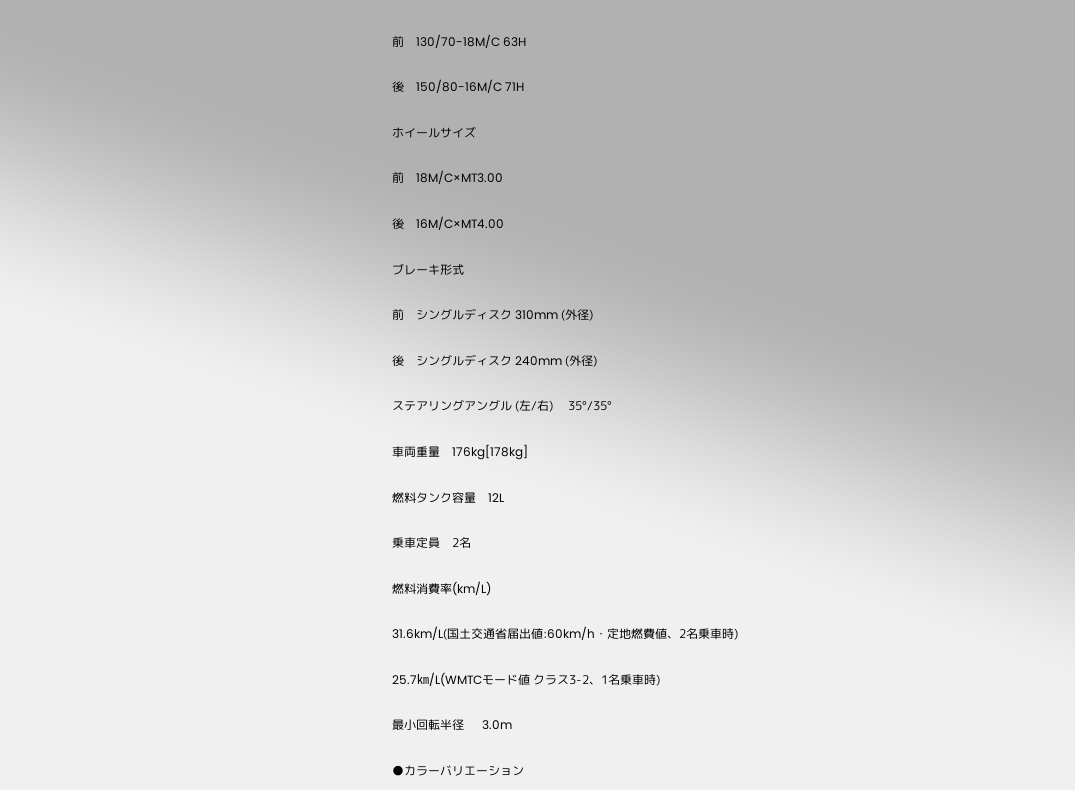前    130/70-18M/C 63H

後    150/80-16M/C 71H

ホイールサイズ

前    18M/C×MT3.00

後    16M/C×MT4.00

ブレーキ形式

前    シングルディスク 310mm (外径)

後    シングルディスク 240mm (外径)

ステアリングアングル (左/右)     35°/35°

車両重量    176kg[178kg]

燃料タンク容量    12L

乗車定員    2名

燃料消費率(km/L)

31.6km/L(国土交通省届出値:60km/h・定地燃費値、2名乗車時)

25.7㎞/L(WMTCモード値 クラス3-2、1名乗車時)

最小回転半径      3.0m

●カラーバリエーション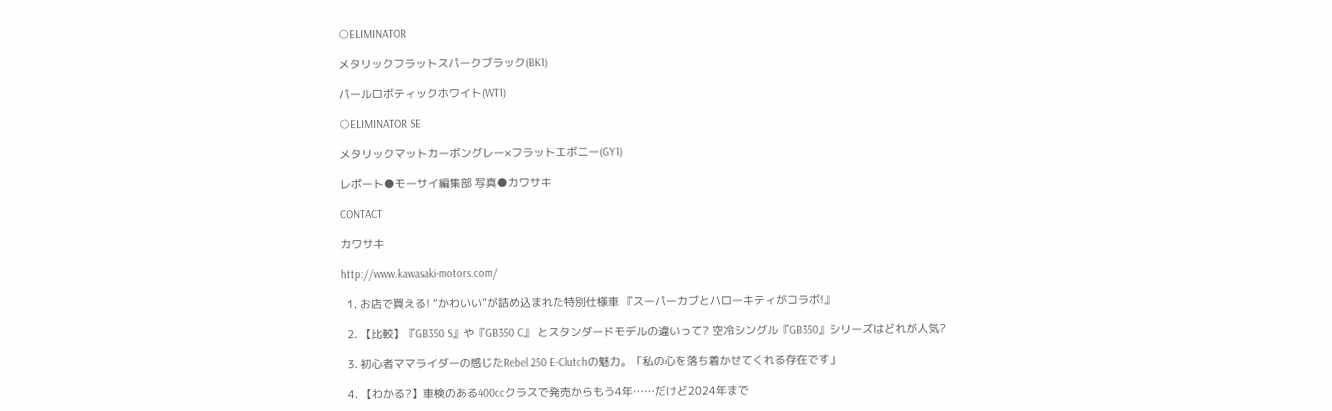○ELIMINATOR

メタリックフラットスパークブラック(BK1)

パールロボティックホワイト(WT1)

○ELIMINATOR SE

メタリックマットカーボングレー×フラットエボニー(GY1)

レポート●モーサイ編集部 写真●カワサキ

CONTACT

カワサキ

http://www.kawasaki-motors.com/

  1. お店で買える! “かわいい”が詰め込まれた特別仕様車 『スーパーカブとハローキティがコラボ!』

  2. 【比較】『GB350 S』や『GB350 C』 とスタンダードモデルの違いって? 空冷シングル『GB350』シリーズはどれが人気?

  3. 初心者ママライダーの感じたRebel 250 E-Clutchの魅力。「私の心を落ち着かせてくれる存在です」

  4. 【わかる?】車検のある400ccクラスで発売からもう4年……だけど2024年まで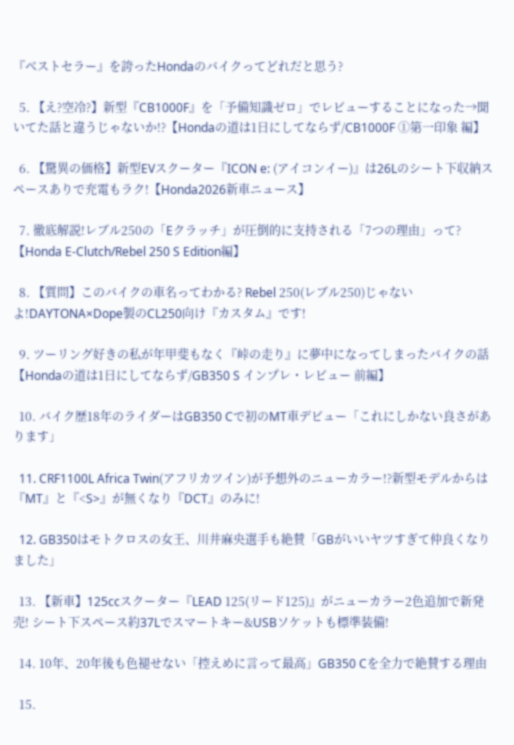『ベストセラー』を誇ったHondaのバイクってどれだと思う?

  5. 【え?空冷?】新型『CB1000F』を「予備知識ゼロ」でレビューすることになった→聞いてた話と違うじゃないか!?【Hondaの道は1日にしてならず/CB1000F ①第一印象 編】

  6. 【驚異の価格】新型EVスクーター『ICON e: (アイコンイー)』は26Lのシート下収納スペースありで充電もラク!【Honda2026新車ニュース】

  7. 徹底解説!レブル250の「Eクラッチ」が圧倒的に支持される「7つの理由」って? 【Honda E-Clutch/Rebel 250 S Edition編】

  8. 【質問】このバイクの車名ってわかる? Rebel 250(レブル250)じゃないよ!DAYTONA×Dope製のCL250向け『カスタム』です!

  9. ツーリング好きの私が年甲斐もなく『峠の走り』に夢中になってしまったバイクの話【Hondaの道は1日にしてならず/GB350 S インプレ・レビュー 前編】

  10. バイク歴18年のライダーはGB350 Cで初のMT車デビュー「これにしかない良さがあります」

  11. CRF1100L Africa Twin(アフリカツイン)が予想外のニューカラー!?新型モデルからは『MT』と『<S>』が無くなり『DCT』のみに!

  12. GB350はモトクロスの女王、川井麻央選手も絶賛「GBがいいヤツすぎて仲良くなりました」

  13. 【新車】125ccスクーター『LEAD 125(リード125)』がニューカラー2色追加で新発売! シート下スペース約37Lでスマートキー&USBソケットも標準装備!

  14. 10年、20年後も色褪せない「控えめに言って最高」GB350 Cを全力で絶賛する理由

  15.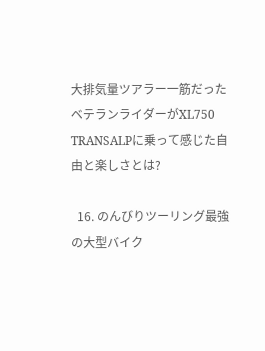大排気量ツアラー一筋だったベテランライダーがXL750 TRANSALPに乗って感じた自由と楽しさとは?

  16. のんびりツーリング最強の大型バイク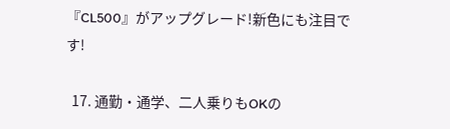『CL500』がアップグレード!新色にも注目です!

  17. 通勤・通学、二人乗りもOKの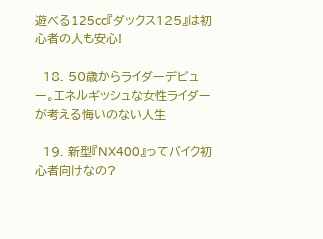遊べる125cc『ダックス125』は初心者の人も安心!

  18. 50歳からライダーデビュー。エネルギッシュな女性ライダーが考える悔いのない人生

  19. 新型『NX400』ってバイク初心者向けなの?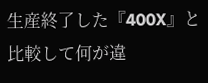生産終了した『400X』と比較して何が違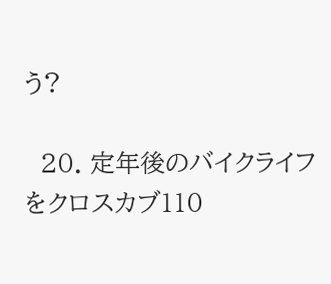う?

  20. 定年後のバイクライフをクロスカブ110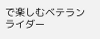で楽しむベテランライダー